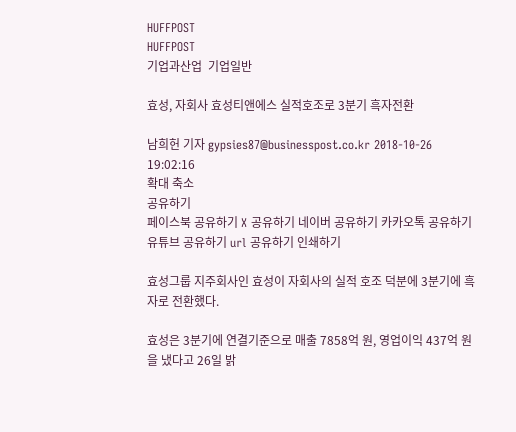HUFFPOST
HUFFPOST
기업과산업  기업일반

효성, 자회사 효성티앤에스 실적호조로 3분기 흑자전환

남희헌 기자 gypsies87@businesspost.co.kr 2018-10-26 19:02:16
확대 축소
공유하기
페이스북 공유하기 X 공유하기 네이버 공유하기 카카오톡 공유하기 유튜브 공유하기 url 공유하기 인쇄하기

효성그룹 지주회사인 효성이 자회사의 실적 호조 덕분에 3분기에 흑자로 전환했다.

효성은 3분기에 연결기준으로 매출 7858억 원, 영업이익 437억 원을 냈다고 26일 밝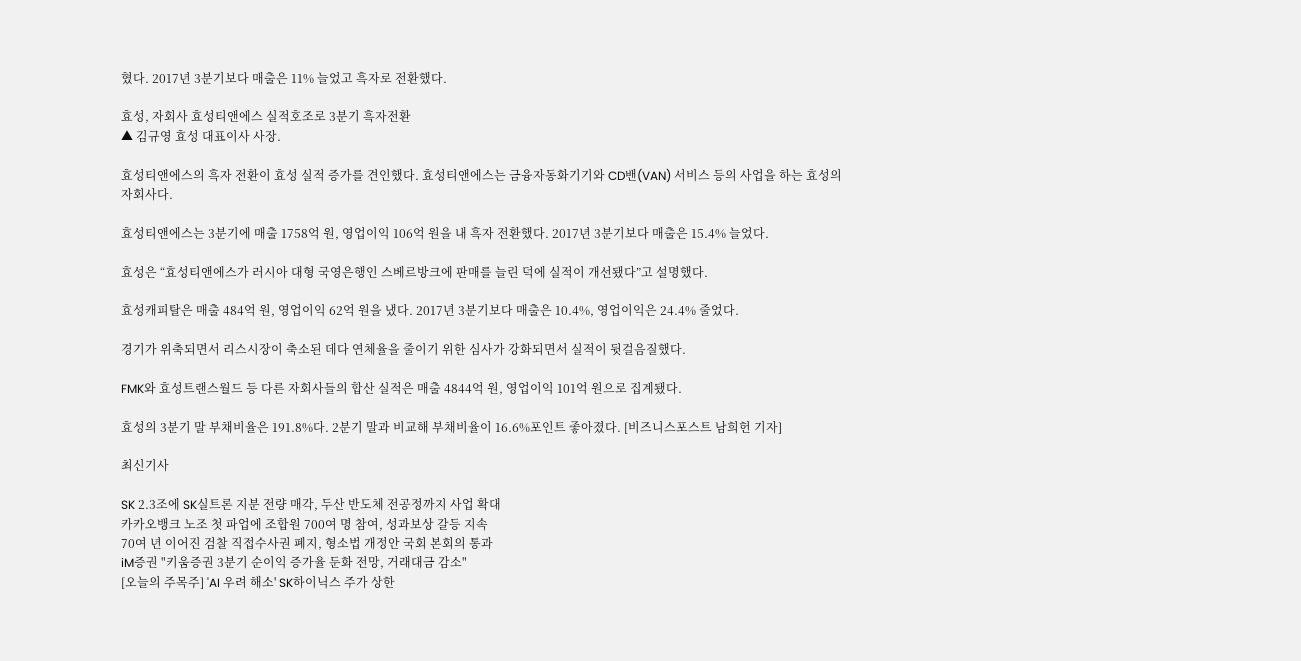혔다. 2017년 3분기보다 매출은 11% 늘었고 흑자로 전환했다.

효성, 자회사 효성티앤에스 실적호조로 3분기 흑자전환
▲ 김규영 효성 대표이사 사장.

효성티앤에스의 흑자 전환이 효성 실적 증가를 견인했다. 효성티앤에스는 금융자동화기기와 CD밴(VAN) 서비스 등의 사업을 하는 효성의 자회사다.

효성티앤에스는 3분기에 매출 1758억 원, 영업이익 106억 원을 내 흑자 전환했다. 2017년 3분기보다 매출은 15.4% 늘었다.

효성은 “효성티앤에스가 러시아 대형 국영은행인 스베르방크에 판매를 늘린 덕에 실적이 개선됐다”고 설명했다.

효성캐피탈은 매출 484억 원, 영업이익 62억 원을 냈다. 2017년 3분기보다 매출은 10.4%, 영업이익은 24.4% 줄었다.

경기가 위축되면서 리스시장이 축소된 데다 연체율을 줄이기 위한 심사가 강화되면서 실적이 뒷걸음질했다.

FMK와 효성트랜스월드 등 다른 자회사들의 합산 실적은 매출 4844억 원, 영업이익 101억 원으로 집계됐다.

효성의 3분기 말 부채비율은 191.8%다. 2분기 말과 비교해 부채비율이 16.6%포인트 좋아졌다. [비즈니스포스트 남희헌 기자]

최신기사

SK 2.3조에 SK실트론 지분 전량 매각, 두산 반도체 전공정까지 사업 확대
카카오뱅크 노조 첫 파업에 조합원 700여 명 참여, 성과보상 갈등 지속
70여 년 이어진 검찰 직접수사권 폐지, 형소법 개정안 국회 본회의 통과
iM증권 "키움증권 3분기 순이익 증가율 둔화 전망, 거래대금 감소"
[오늘의 주목주] 'AI 우려 해소' SK하이닉스 주가 상한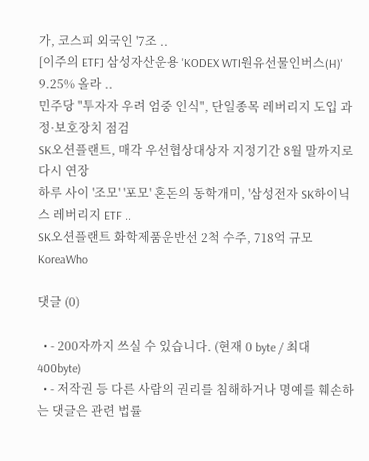가, 코스피 외국인 '7조 ..
[이주의 ETF] 삼성자산운용 'KODEX WTI원유선물인버스(H)' 9.25% 올라 ..
민주당 "투자자 우려 엄중 인식", 단일종목 레버리지 도입 과정·보호장치 점검
SK오션플랜트, 매각 우선협상대상자 지정기간 8월 말까지로 다시 연장
하루 사이 '조모' '포모' 혼돈의 동학개미, '삼성전자 SK하이닉스 레버리지 ETF ..
SK오션플랜트 화학제품운반선 2척 수주, 718억 규모
KoreaWho

댓글 (0)

  • - 200자까지 쓰실 수 있습니다. (현재 0 byte / 최대 400byte)
  • - 저작권 등 다른 사람의 권리를 침해하거나 명예를 훼손하는 댓글은 관련 법률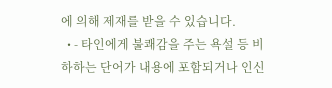에 의해 제재를 받을 수 있습니다.
  • - 타인에게 불쾌감을 주는 욕설 등 비하하는 단어가 내용에 포함되거나 인신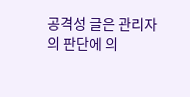공격성 글은 관리자의 판단에 의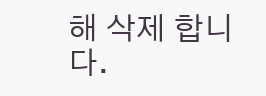해 삭제 합니다.